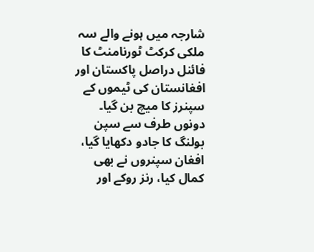شارجہ میں ہونے والے سہ ملکی کرکٹ ٹورنامنٹ کا فائنل دراصل پاکستان اور افغانستان کی ٹیموں کے سپنرز کا میچ بن گیا۔
دونوں طرف سے سپن بولنگ کا جادو دکھایا گیا، افغان سپنروں نے بھی کمال کیا، رنز روکے اور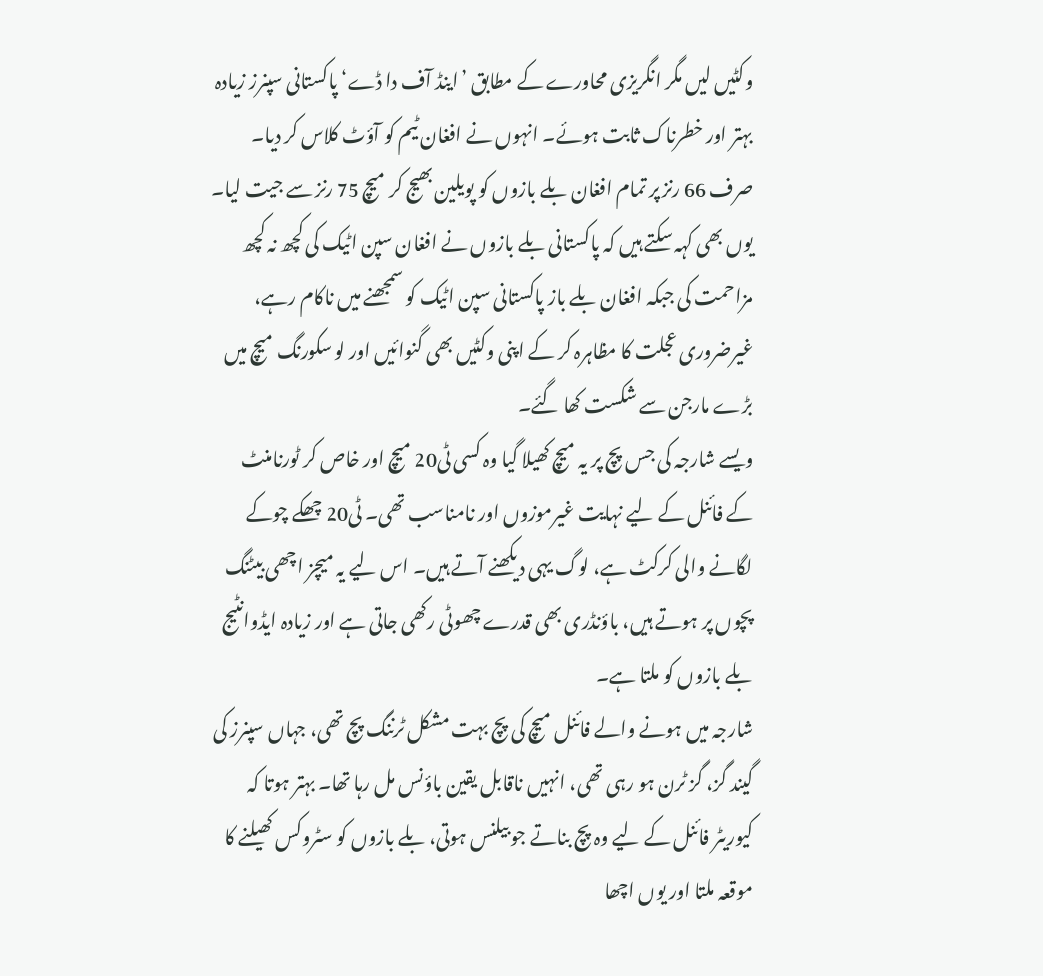وکٹیں لیں مگر انگریزی محاورے کے مطابق ’اینڈ آف دا ڈے‘ پاکستانی سپنرز زیادہ بہتر اور خطرناک ثابت ہوئے۔ انہوں نے افغان ٹیم کو آؤٹ کلاس کر دیا۔ صرف 66 رنز پر تمام افغان بلے بازوں کو پویلین بھیج کر میچ 75 رنز سے جیت لیا۔
یوں بھی کہہ سکتے ہیں کہ پاکستانی بلے بازوں نے افغان سپن اٹیک کی کچھ نہ کچھ مزاحمت کی جبکہ افغان بلے باز پاکستانی سپن اٹیک کو سمجھنے میں ناکام رہے، غیرضروری عجلت کا مظاہرہ کر کے اپنی وکٹیں بھی گنوائیں اور لو سکورنگ میچ میں بڑے مارجن سے شکست کھا گئے۔
ویسے شارجہ کی جس پچ پر یہ میچ کھیلا گیا وہ کسی ٹی20 میچ اور خاص کر ٹورنامنٹ کے فائنل کے لیے نہایت غیرموزوں اور نامناسب تھی۔ ٹی20 چھکے چوکے لگانے والی کرکٹ ہے، لوگ یہی دیکھنے آتے ہیں۔ اس لیے یہ میچز اچھی بیٹنگ پچوں پر ہوتے ہیں، باؤنڈری بھی قدرے چھوٹی رکھی جاتی ہے اور زیادہ ایڈوانٹیج بلے بازوں کو ملتا ہے۔
شارجہ میں ہونے والے فائنل میچ کی پچ بہت مشکل ٹرننگ پچ تھی، جہاں سپنرز کی گیند گز، گز ٹرن ہو رہی تھی، انہیں ناقابل یقین باؤنس مل رہا تھا۔ بہتر ہوتا کہ کیوریٹر فائنل کے لیے وہ پچ بناتے جو بیلنس ہوتی، بلے بازوں کو سٹروکس کھیلنے کا موقعہ ملتا اور یوں اچھا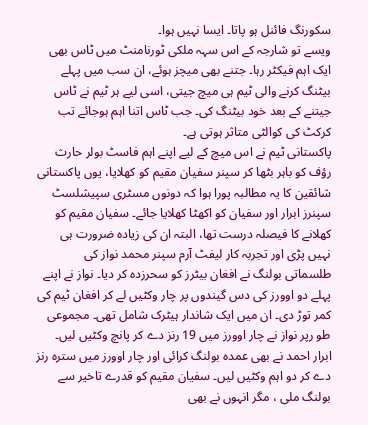سکورنگ فائنل ہو پاتا۔ ایسا نہیں ہوا۔
ویسے تو شارجہ کے اس سہہ ملکی ٹورنامنٹ میں ٹاس بھی ایک اہم فیکٹر رہا۔ جتنے بھی میچز ہوئے، ان سب میں پہلے بیٹنگ کرنے والی ٹیم ہی میچ جیتی، اسی لیے ہر ٹیم نے ٹاس جیتنے کے بعد خود بیٹنگ کی۔ جب ٹاس اتنا اہم ہوجائے تب کرکٹ کی کوالٹی متاثر ہوتی ہے۔
پاکستانی ٹیم نے اس میچ کے لیے اپنے اہم فاسٹ بولر حارث رؤف کو باہر بٹھا کر سپنر سفیان مقیم کو کھلایا، یوں پاکستانی شائقین کا یہ مطالبہ پورا ہوا کہ دونوں مسٹری سپیشلسٹ سپنرز ابرار اور سفیان کو اکھٹا کھلایا جائے۔ سفیان مقیم کو کھلانے کا فیصلہ درست تھا، البتہ ان کی زیادہ ضرورت ہی نہیں پڑی اور تجربہ کار لیفٹ آرم سپنر محمد نواز کی طلسماتی بولنگ نے افغان بیٹرز کو سحرزدہ کر دیا۔ نواز نے اپنے پہلے دو اوورز کی دس گیندوں پر چار وکٹیں لے کر افغان ٹیم کی کمر توڑ دی۔ ان میں ایک شاندار ہیٹرک شامل تھی۔ مجموعی طو رپر نواز نے چار اوورز میں 19 رنز دے کر پانچ وکٹیں لیں۔
ابرار احمد نے بھی عمدہ بولنگ کرائی اور چار اوورز میں سترہ رنز دے کر دو اہم وکٹیں لیں۔ سفیان مقیم کو قدرے تاخیر سے بولنگ ملی ، مگر انہوں نے بھی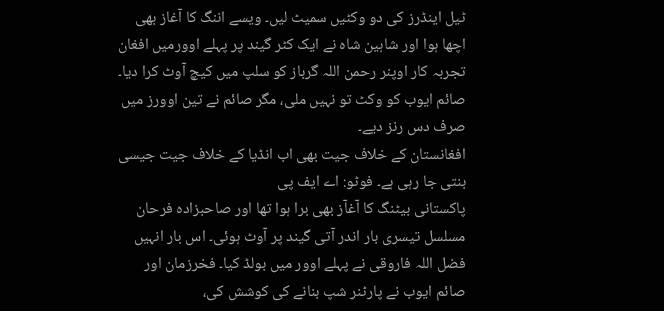ٹیل اینڈرز کی دو وکٹیں سمیٹ لیں۔ ویسے اننگ کا آغاز بھی اچھا ہوا اور شاہین شاہ نے ایک کٹر گیند پر پہلے اوورمیں افغان تجربہ کار اوپنر رحمن اللہ گرباز کو سلپ میں کیچ آوٹ کرا دیا۔ صائم ایوب کو وکٹ تو نہیں ملی، مگر صائم نے تین اوورز میں صرف دس رنز دیے۔
افغانستان کے خلاف جیت بھی اب انڈیا کے خلاف جیت جیسی بنتی جا رہی ہے۔ فوٹو: اے ایف پی
پاکستانی بیٹنگ کا آغآز بھی برا ہوا تھا اور صاحبزادہ فرحان مسلسل تیسری بار اندر آتی گیند پر آوٹ ہوئی۔ اس بار انہیں فضل اللہ فاروقی نے پہلے اوور میں بولڈ کیا۔ فخرزمان اور صائم ایوب نے پارٹنر شپ بنانے کی کوشش کی،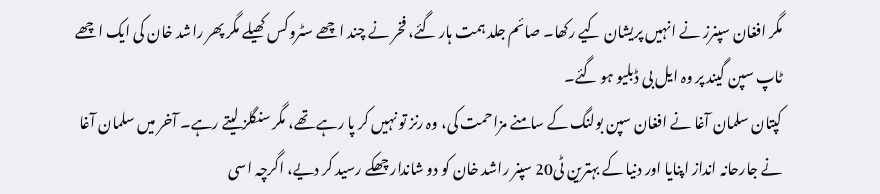مگر افغان سپنرز نے انہیں پریشان کیے رکھا۔ صائم جلد ہمت ہار گئے، فخر نے چند اچھے سٹروکس کھیلے مگر پھر راشد خان کی ایک اچھے ٹاپ سپن گیند پر وہ ایل بی ڈبلیو ہو گئے۔
کپتان سلمان آغا نے افغان سپن بولنگ کے سامنے مزاحمت کی، وہ رنز تو نہیں کر پا رہے تھے، مگر سنگلز لیتے رہے۔ آخر میں سلمان آغا نے جارحانہ انداز اپنایا اور دنیا کے بہترین ٹی20 سپنر راشد خان کو دو شاندار چھکے رسید کر دیے، اگرچہ اسی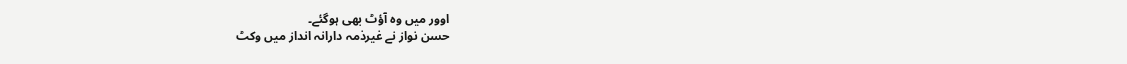اوور میں وہ آؤٹ بھی ہوگئے۔
حسن نواز نے غیرذمہ دارانہ انداز میں وکٹ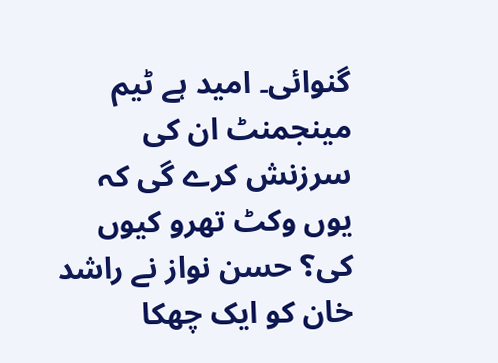گنوائی۔ امید ہے ٹیم مینجمنٹ ان کی سرزنش کرے گی کہ یوں وکٹ تھرو کیوں کی؟ حسن نواز نے راشد خان کو ایک چھکا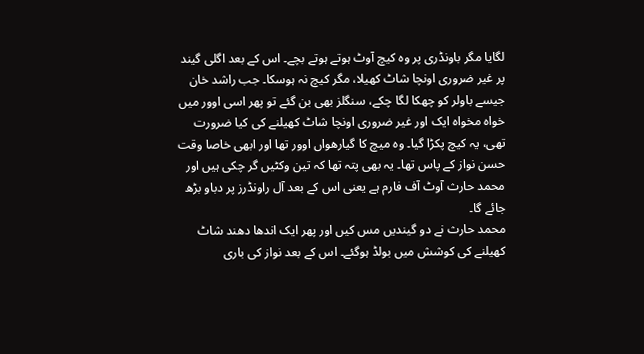لگایا مگر باونڈری پر وہ کیچ آوٹ ہوتے ہوتے بچے۔ اس کے بعد اگلی گیند پر غیر ضروری اونچا شاٹ کھیلا، مگر کیچ نہ ہوسکا۔ جب راشد خان جیسے باولر کو چھکا لگا چکے، سنگلز بھی بن گئے تو پھر اسی اوور میں خواہ مخواہ ایک اور غیر ضروری اونچا شاٹ کھیلنے کی کیا ضرورت تھی، یہ کیچ پکڑا گیا۔ وہ میچ کا گیارھواں اوور تھا اور ابھی خاصا وقت حسن نواز کے پاس تھا۔ یہ بھی پتہ تھا کہ تین وکٹیں گر چکی ہیں اور محمد حارث آوٹ آف فارم ہے یعنی اس کے بعد آل راونڈرز پر دباو بڑھ جائے گا۔
محمد حارث نے دو گیندیں مس کیں اور پھر ایک اندھا دھند شاٹ کھیلنے کی کوشش میں بولڈ ہوگئے۔ اس کے بعد نواز کی باری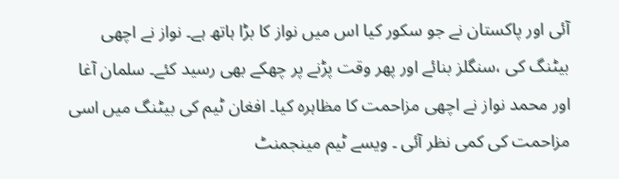آئی اور پاکستان نے جو سکور کیا اس میں نواز کا بڑا ہاتھ ہے۔ نواز نے اچھی بیٹنگ کی ،سنگلز بنائے اور پھر وقت پڑنے پر چھکے بھی رسید کئے۔ سلمان آغا اور محمد نواز نے اچھی مزاحمت کا مظاہرہ کیا۔ افغان ٹیم کی بیٹنگ میں اسی مزاحمت کی کمی نظر آئی ۔ ویسے ٹیم مینجمنٹ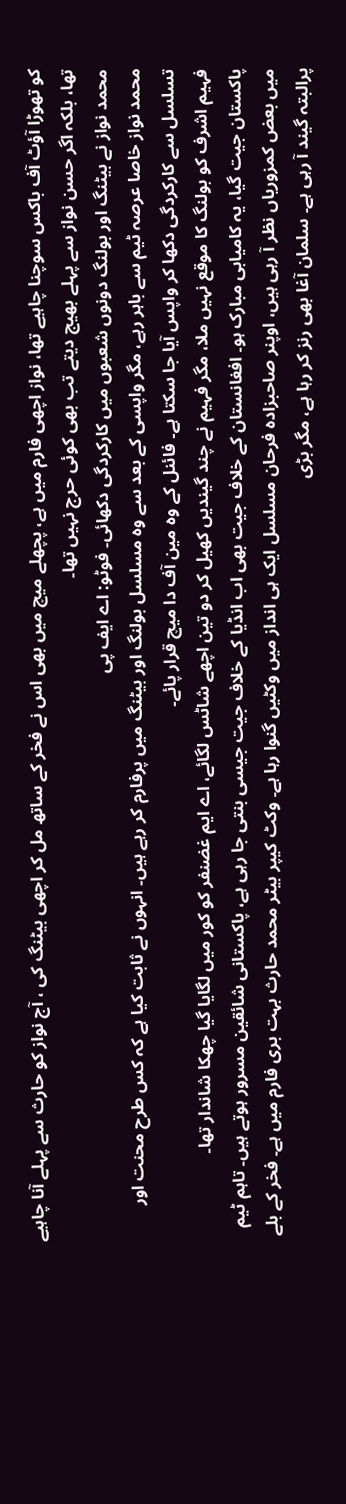کو تھوڑا آؤٹ آف باکس سوچنا چاہیے تھا، نواز اچھی فارم میں ہے، پچھلے میچ میں بھی اس نے فخر کے ساتھ مل کر اچھی بیٹنگ کی ، آج نواز کو حارث سے پہلے آنا چاہیے تھا، بلکہ اگر حسن نواز سے پہلے بھیج دیتے تب بھی کوئی حرج نہیں تھا۔
محمد نواز نے بیٹنگ اور بولنگ دونوں شعبوں میں کارکردگی دکھائی۔ فوٹو: اے ایف پی
محمد نواز خاصا عرصہ ٹیم سے باہر رہے، مگر واپسی کے بعد سے وہ مسلسل بولنگ اور بیٹنگ میں پرفارم کر رہے ہیں۔ انہوں نے ثابت کیا ہے کہ کس طرح محنت اور تسلسل سے کارکردگی دکھا کر واپس آیا جا سکتا ہے۔ فائنل کے وہ مین آف دا میچ قرار پائے۔
فہیم اشرف کو بولنگ کا موقع نہیں ملا، مگر فہیم نے چند گیندیں کھیل کر دو تین اچھے شاٹس لگائے، اے ایم غضنفر کو کور میں لگایا گیا چھکا شاندار تھا۔
پاکستان جیت گیا، یہ کامیابی مبارک ہو۔ افغانستان کے خلاف جیت بھی اب انڈیا کے خلاف جیت جیسی بنتی جا رہی ہے، پاکستانی شائقین مسرور ہوتے ہیں۔ تاہم ٹیم میں بعض کمزوریاں نظر آ رہی ہیں، اوپنر صاحبزادہ فرحان مسلسل ایک ہی انداز میں وکٹیں گنوا رہا ہے۔ وکٹ کیپر بیٹر محمد حارث بہت بری فارم میں ہے۔ فخر کے بلے پرالبتہ گیند آ رہی ہے۔ سلمان آغا بھی رنز کر رہا ہے، مگر بڑی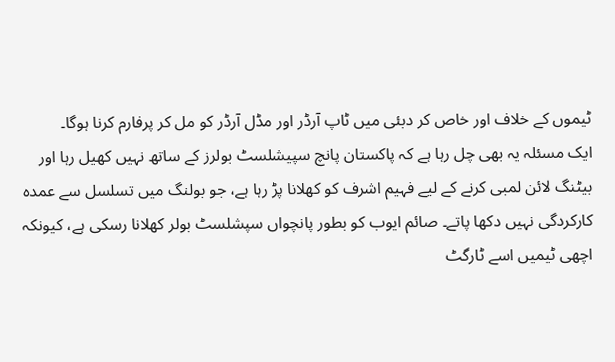ٹیموں کے خلاف اور خاص کر دبئی میں ٹاپ آرڈر اور مڈل آرڈر کو مل کر پرفارم کرنا ہوگا۔
ایک مسئلہ یہ بھی چل رہا ہے کہ پاکستان پانچ سپیشلسٹ بولرز کے ساتھ نہیں کھیل رہا اور بیٹنگ لائن لمبی کرنے کے لیے فہیم اشرف کو کھلانا پڑ رہا ہے، جو بولنگ میں تسلسل سے عمدہ کارکردگی نہیں دکھا پاتے۔ صائم ایوب کو بطور پانچواں سپشلسٹ بولر کھلانا رسکی ہے، کیونکہ اچھی ٹیمیں اسے ٹارگٹ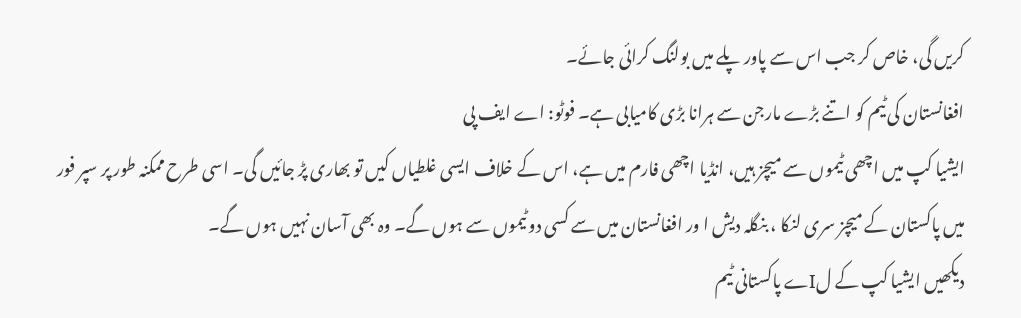کریں گی، خاص کر جب اس سے پاور پلے میں بولنگ کرائی جائے۔
افغانستان کی ٹیم کو اتنے بڑے مارجن سے ہرانا بڑی کامیابی ہے۔ فوٹو: اے ایف پی
ایشیا کپ میں اچھی ٹیموں سے میچز ہیں، انڈیا اچھی فارم میں ہے، اس کے خلاف ایسی غلطیاں کیں تو بھاری پڑ جائیں گی۔ اسی طرح ممکنہ طور پر سپر فور میں پاکستان کے میچز سری لنکا ، بنگلہ دیش ا ور افغانستان میں سے کسی دو ٹیموں سے ہوں گے۔ وہ بھی آسان نہیں ہوں گے۔
دیکھیں ایشیا کپ کے لIے پاکستانی ٹیم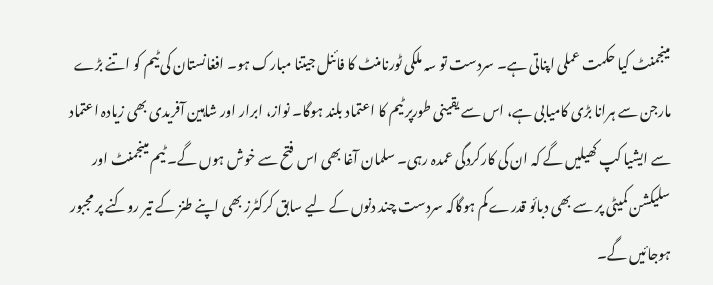مینجمنٹ کیا حکمت عملی اپناتی ہے۔ سردست تو سہ ملکی ٹورنامنٹ کا فائنل جیتنا مبارک ہو۔ افغانستان کی ٹیم کو اتنے بڑے مارجن سے ہرانا بڑی کامیابی ہے، اس سے یقینی طورپر ٹیم کا اعتماد بلند ہوگا۔ نواز، ابرار اور شاہین آفریدی بھی زیادہ اعتماد سے ایشیا کپ کھیلیں گے کہ ان کی کارکردگی عمدہ رہی۔ سلمان آغا بھی اس فتح سے خوش ہوں گے۔ ٹیم مینجمنٹ اور سلیکشن کمیٹی پر سے بھی دبائو قدرے کم ہوگاکہ سردست چند دنوں کے لیے سابق کرکٹرز بھی اپنے طنز کے تیر روکنے پر مجبور ہوجائیں گے۔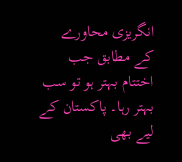انگریزی محاورے کے مطابق جب اختتام بہتر ہو تو سب بہتر رہا۔ پاکستان کے لیے بھی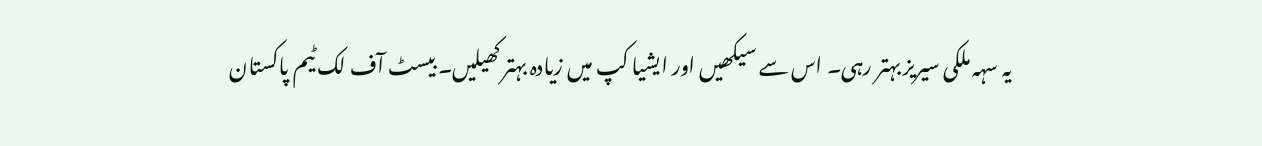یہ سہہ ملکی سیریز بہتر رہی۔ اس سے سیکھیں اور ایشیا کپ میں زیادہ بہتر کھیلیں۔ بیسٹ آف لک ٹیم پاکستان